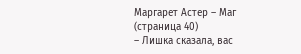Маргарет Астер – Маг (страница 40)
– Лишка сказала, вас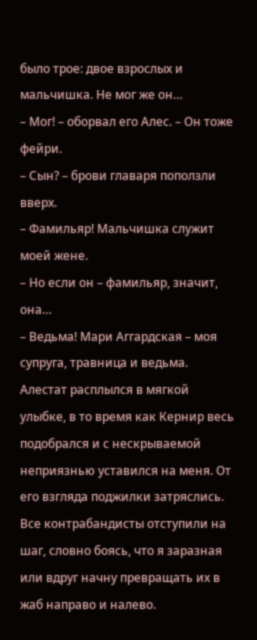было трое: двое взрослых и мальчишка. Не мог же он…
– Мог! – оборвал его Алес. – Он тоже фейри.
– Сын? – брови главаря поползли вверх.
– Фамильяр! Мальчишка служит моей жене.
– Но если он – фамильяр, значит, она…
– Ведьма! Мари Аггардская – моя супруга, травница и ведьма.
Алестат расплылся в мягкой улыбке, в то время как Кернир весь подобрался и с нескрываемой неприязнью уставился на меня. От его взгляда поджилки затряслись. Все контрабандисты отступили на шаг, словно боясь, что я заразная или вдруг начну превращать их в жаб направо и налево.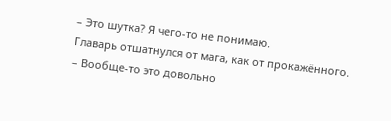– Это шутка? Я чего-то не понимаю.
Главарь отшатнулся от мага, как от прокажённого.
– Вообще-то это довольно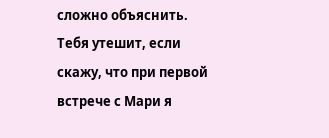сложно объяснить. Тебя утешит, если скажу, что при первой встрече с Мари я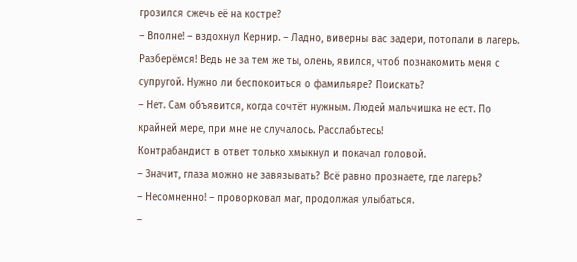грозился сжечь её на костре?
– Вполне! – вздохнул Кернир. – Ладно, виверны вас задери, потопали в лагерь. Разберёмся! Ведь не за тем же ты, олень, явился, чтоб познакомить меня с супругой. Нужно ли беспокоиться о фамильяре? Поискать?
– Нет. Сам объявится, когда сочтёт нужным. Людей мальчишка не ест. По крайней мере, при мне не случалось. Расслабьтесь!
Контрабандист в ответ только хмыкнул и покачал головой.
– Значит, глаза можно не завязывать? Всё равно прознаете, где лагерь?
– Несомненно! – проворковал маг, продолжая улыбаться.
–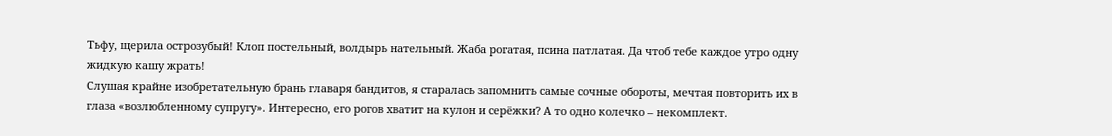Тьфу, щерила острозубый! Клоп постельный, волдырь нательный. Жаба рогатая, псина патлатая. Да чтоб тебе каждое утро одну жидкую кашу жрать!
Слушая крайне изобретательную брань главаря бандитов, я старалась запомнить самые сочные обороты, мечтая повторить их в глаза «возлюбленному супругу». Интересно, его рогов хватит на кулон и серёжки? А то одно колечко – некомплект.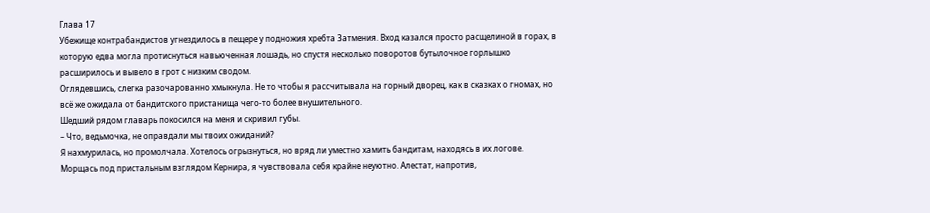Глава 17
Убежище контрабандистов угнездилось в пещере у подножия хребта Затмения. Вход казался просто расщелиной в горах, в которую едва могла протиснуться навьюченная лошадь, но спустя несколько поворотов бутылочное горлышко расширилось и вывело в грот с низким сводом.
Оглядевшись, слегка разочарованно хмыкнула. Не то чтобы я рассчитывала на горный дворец, как в сказках о гномах, но всё же ожидала от бандитского пристанища чего-то более внушительного.
Шедший рядом главарь покосился на меня и скривил губы.
– Что, ведьмочка, не оправдали мы твоих ожиданий?
Я нахмурилась, но промолчала. Хотелось огрызнуться, но вряд ли уместно хамить бандитам, находясь в их логове. Морщась под пристальным взглядом Кернира, я чувствовала себя крайне неуютно. Алестат, напротив,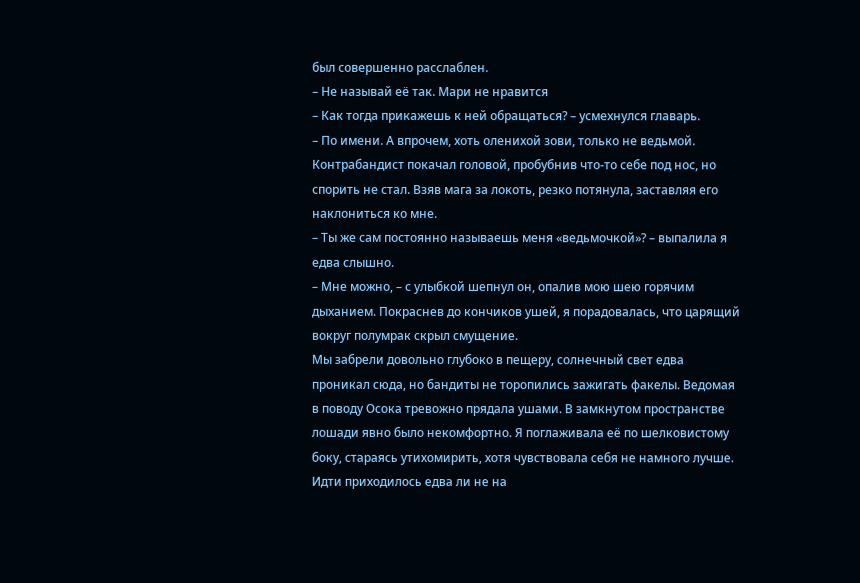был совершенно расслаблен.
– Не называй её так. Мари не нравится
– Как тогда прикажешь к ней обращаться? – усмехнулся главарь.
– По имени. А впрочем, хоть оленихой зови, только не ведьмой.
Контрабандист покачал головой, пробубнив что-то себе под нос, но спорить не стал. Взяв мага за локоть, резко потянула, заставляя его наклониться ко мне.
– Ты же сам постоянно называешь меня «ведьмочкой»? – выпалила я едва слышно.
– Мне можно, – с улыбкой шепнул он, опалив мою шею горячим дыханием. Покраснев до кончиков ушей, я порадовалась, что царящий вокруг полумрак скрыл смущение.
Мы забрели довольно глубоко в пещеру, солнечный свет едва проникал сюда, но бандиты не торопились зажигать факелы. Ведомая в поводу Осока тревожно прядала ушами. В замкнутом пространстве лошади явно было некомфортно. Я поглаживала её по шелковистому боку, стараясь утихомирить, хотя чувствовала себя не намного лучше. Идти приходилось едва ли не на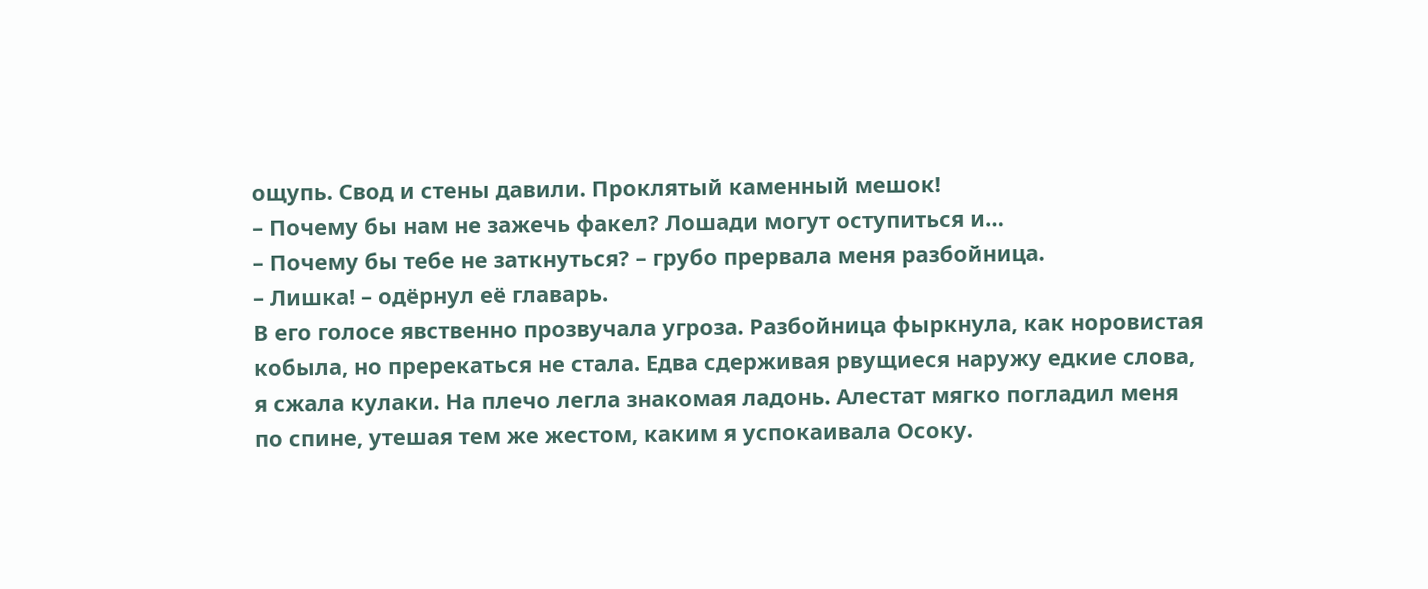ощупь. Свод и стены давили. Проклятый каменный мешок!
– Почему бы нам не зажечь факел? Лошади могут оступиться и…
– Почему бы тебе не заткнуться? – грубо прервала меня разбойница.
– Лишка! – одёрнул её главарь.
В его голосе явственно прозвучала угроза. Разбойница фыркнула, как норовистая кобыла, но пререкаться не стала. Едва сдерживая рвущиеся наружу едкие слова, я сжала кулаки. На плечо легла знакомая ладонь. Алестат мягко погладил меня по спине, утешая тем же жестом, каким я успокаивала Осоку.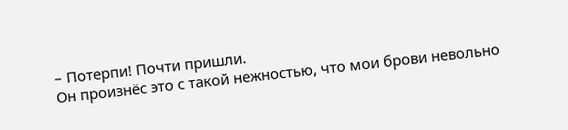– Потерпи! Почти пришли.
Он произнёс это с такой нежностью, что мои брови невольно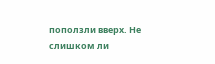поползли вверх. Не слишком ли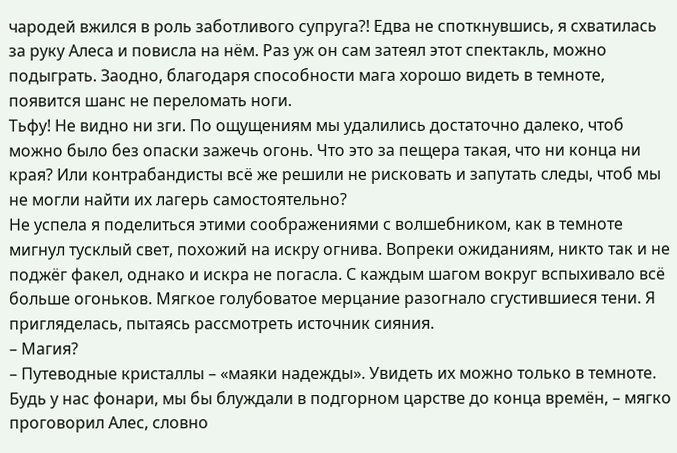чародей вжился в роль заботливого супруга?! Едва не споткнувшись, я схватилась за руку Алеса и повисла на нём. Раз уж он сам затеял этот спектакль, можно подыграть. Заодно, благодаря способности мага хорошо видеть в темноте, появится шанс не переломать ноги.
Тьфу! Не видно ни зги. По ощущениям мы удалились достаточно далеко, чтоб можно было без опаски зажечь огонь. Что это за пещера такая, что ни конца ни края? Или контрабандисты всё же решили не рисковать и запутать следы, чтоб мы не могли найти их лагерь самостоятельно?
Не успела я поделиться этими соображениями с волшебником, как в темноте мигнул тусклый свет, похожий на искру огнива. Вопреки ожиданиям, никто так и не поджёг факел, однако и искра не погасла. С каждым шагом вокруг вспыхивало всё больше огоньков. Мягкое голубоватое мерцание разогнало сгустившиеся тени. Я пригляделась, пытаясь рассмотреть источник сияния.
– Магия?
– Путеводные кристаллы – «маяки надежды». Увидеть их можно только в темноте. Будь у нас фонари, мы бы блуждали в подгорном царстве до конца времён, – мягко проговорил Алес, словно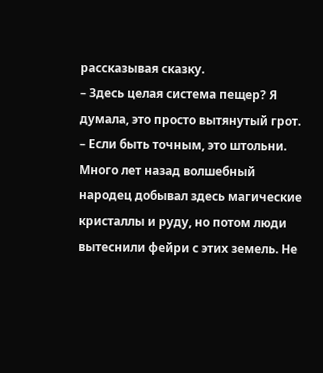рассказывая сказку.
– Здесь целая система пещер? Я думала, это просто вытянутый грот.
– Если быть точным, это штольни. Много лет назад волшебный народец добывал здесь магические кристаллы и руду, но потом люди вытеснили фейри с этих земель. Не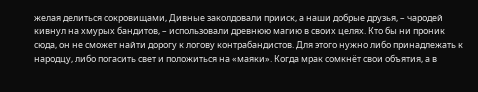желая делиться сокровищами, Дивные заколдовали прииск, а наши добрые друзья, – чародей кивнул на хмурых бандитов, – использовали древнюю магию в своих целях. Кто бы ни проник сюда, он не сможет найти дорогу к логову контрабандистов. Для этого нужно либо принадлежать к народцу, либо погасить свет и положиться на «маяки». Когда мрак сомкнёт свои объятия, а в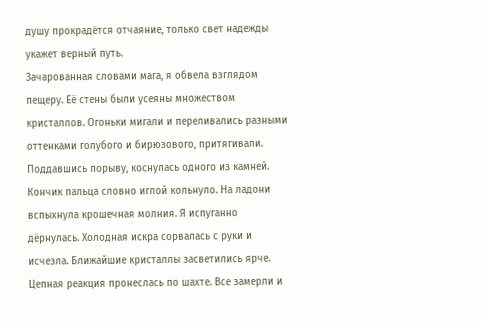душу прокрадётся отчаяние, только свет надежды укажет верный путь.
Зачарованная словами мага, я обвела взглядом пещеру. Её стены были усеяны множеством кристаллов. Огоньки мигали и переливались разными оттенками голубого и бирюзового, притягивали. Поддавшись порыву, коснулась одного из камней. Кончик пальца словно иглой кольнуло. На ладони вспыхнула крошечная молния. Я испуганно дёрнулась. Холодная искра сорвалась с руки и исчезла. Ближайшие кристаллы засветились ярче. Цепная реакция пронеслась по шахте. Все замерли и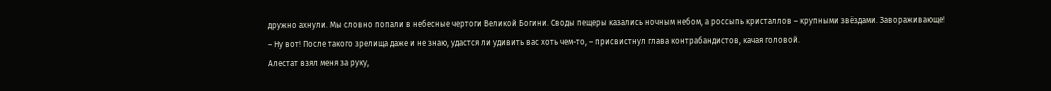дружно ахнули. Мы словно попали в небесные чертоги Великой Богини. Своды пещеры казались ночным небом, а россыпь кристаллов – крупными звёздами. Завораживающе!
– Ну вот! После такого зрелища даже и не знаю, удастся ли удивить вас хоть чем-то, – присвистнул глава контрабандистов, качая головой.
Алестат взял меня за руку,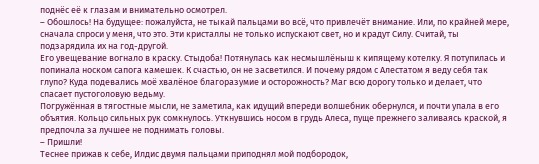поднёс её к глазам и внимательно осмотрел.
– Обошлось! На будущее: пожалуйста, не тыкай пальцами во всё, что привлечёт внимание. Или, по крайней мере, сначала спроси у меня, что это. Эти кристаллы не только испускают свет, но и крадут Силу. Считай, ты подзарядила их на год-другой.
Его увещевание вогнало в краску. Стыдоба! Потянулась как несмышлёныш к кипящему котелку. Я потупилась и попинала носком сапога камешек. К счастью, он не засветился. И почему рядом с Алестатом я веду себя так глупо? Куда подевались моё хвалёное благоразумие и осторожность? Маг всю дорогу только и делает, что спасает пустоголовую ведьму.
Погружённая в тягостные мысли, не заметила, как идущий впереди волшебник обернулся, и почти упала в его объятия. Кольцо сильных рук сомкнулось. Уткнувшись носом в грудь Алеса, пуще прежнего заливаясь краской, я предпочла за лучшее не поднимать головы.
– Пришли!
Теснее прижав к себе, Илдис двумя пальцами приподнял мой подбородок,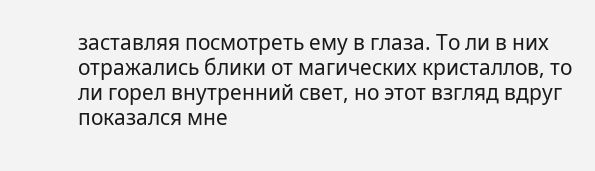заставляя посмотреть ему в глаза. То ли в них отражались блики от магических кристаллов, то ли горел внутренний свет, но этот взгляд вдруг показался мне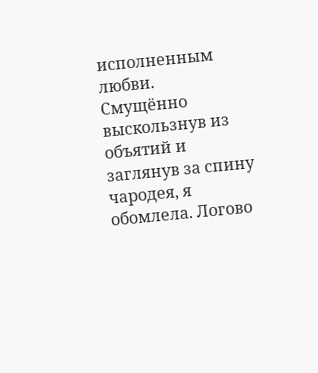исполненным любви.
Смущённо выскользнув из объятий и заглянув за спину чародея, я обомлела. Логово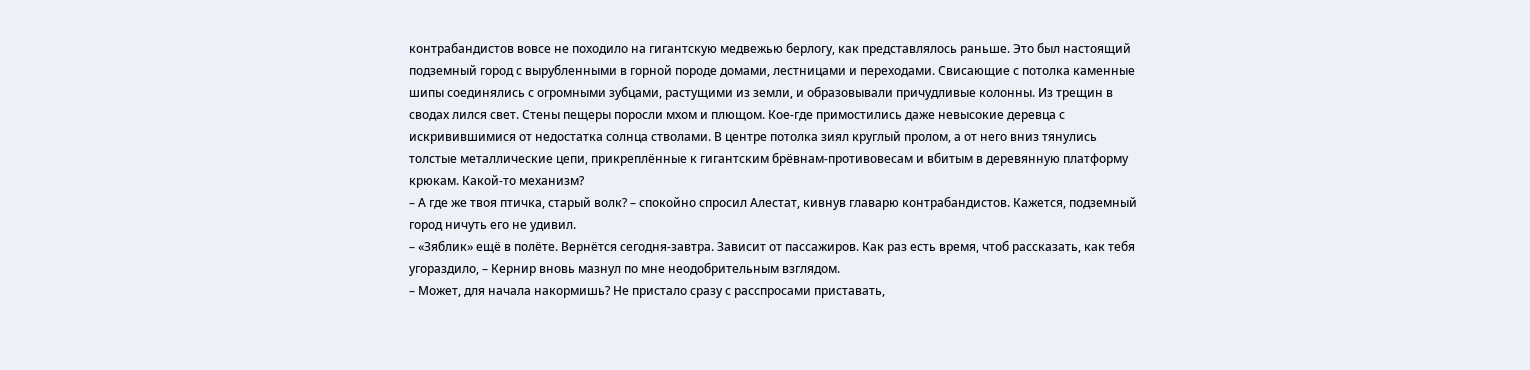контрабандистов вовсе не походило на гигантскую медвежью берлогу, как представлялось раньше. Это был настоящий подземный город с вырубленными в горной породе домами, лестницами и переходами. Свисающие с потолка каменные шипы соединялись с огромными зубцами, растущими из земли, и образовывали причудливые колонны. Из трещин в сводах лился свет. Стены пещеры поросли мхом и плющом. Кое-где примостились даже невысокие деревца с искривившимися от недостатка солнца стволами. В центре потолка зиял круглый пролом, а от него вниз тянулись толстые металлические цепи, прикреплённые к гигантским брёвнам-противовесам и вбитым в деревянную платформу крюкам. Какой-то механизм?
– А где же твоя птичка, старый волк? – спокойно спросил Алестат, кивнув главарю контрабандистов. Кажется, подземный город ничуть его не удивил.
– «Зяблик» ещё в полёте. Вернётся сегодня-завтра. Зависит от пассажиров. Как раз есть время, чтоб рассказать, как тебя угораздило, – Кернир вновь мазнул по мне неодобрительным взглядом.
– Может, для начала накормишь? Не пристало сразу с расспросами приставать,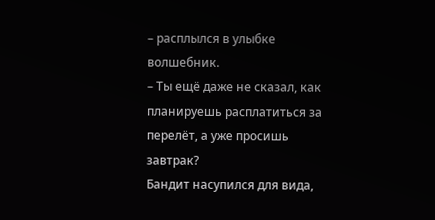– расплылся в улыбке волшебник.
– Ты ещё даже не сказал, как планируешь расплатиться за перелёт, а уже просишь завтрак?
Бандит насупился для вида,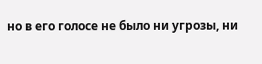но в его голосе не было ни угрозы, ни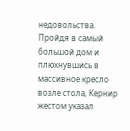недовольства. Пройдя в самый большой дом и плюхнувшись в массивное кресло возле стола, Кернир жестом указал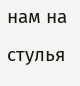нам на стулья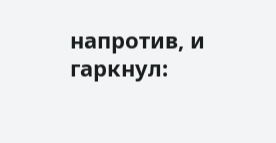напротив, и гаркнул: